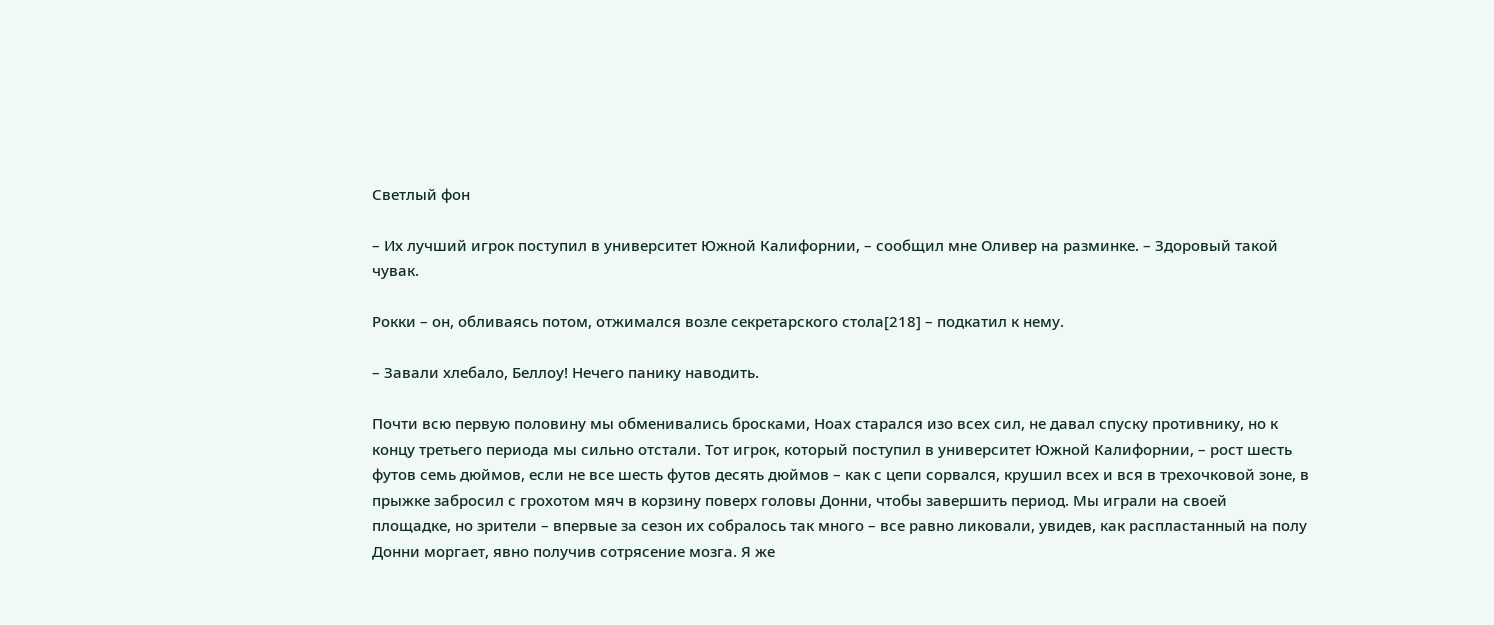Светлый фон

– Их лучший игрок поступил в университет Южной Калифорнии, – сообщил мне Оливер на разминке. – Здоровый такой чувак.

Рокки – он, обливаясь потом, отжимался возле секретарского стола[218] – подкатил к нему.

– Завали хлебало, Беллоу! Нечего панику наводить.

Почти всю первую половину мы обменивались бросками, Ноах старался изо всех сил, не давал спуску противнику, но к концу третьего периода мы сильно отстали. Тот игрок, который поступил в университет Южной Калифорнии, – рост шесть футов семь дюймов, если не все шесть футов десять дюймов – как с цепи сорвался, крушил всех и вся в трехочковой зоне, в прыжке забросил с грохотом мяч в корзину поверх головы Донни, чтобы завершить период. Мы играли на своей площадке, но зрители – впервые за сезон их собралось так много – все равно ликовали, увидев, как распластанный на полу Донни моргает, явно получив сотрясение мозга. Я же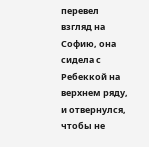перевел взгляд на Софию, она сидела с Ребеккой на верхнем ряду, и отвернулся, чтобы не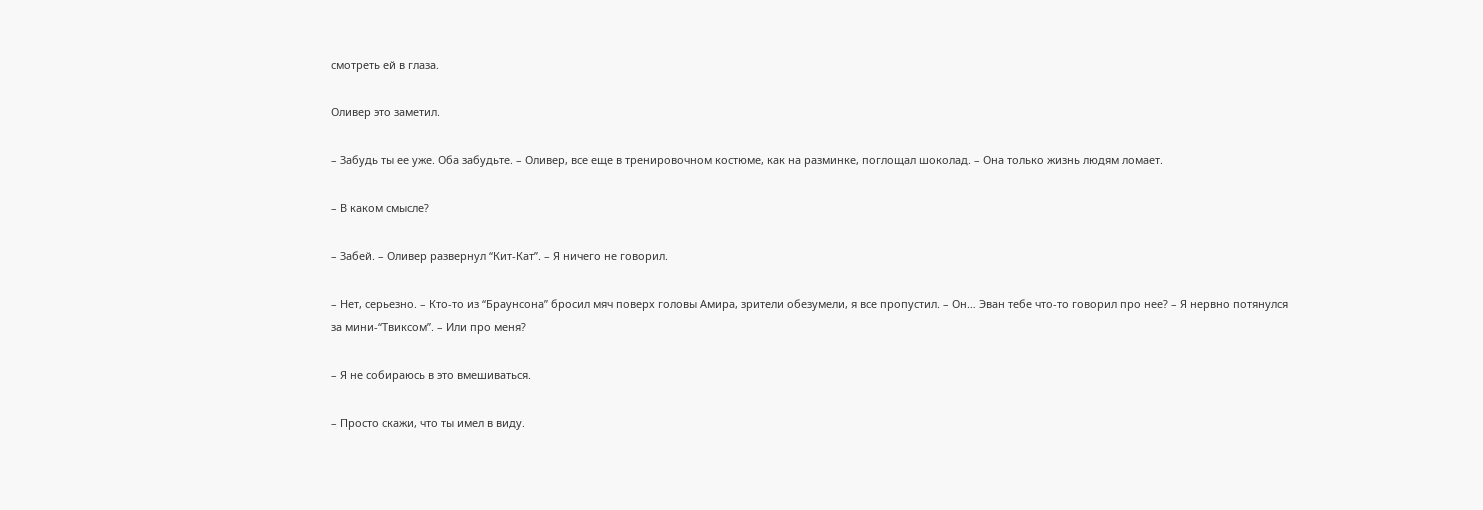смотреть ей в глаза.

Оливер это заметил.

– Забудь ты ее уже. Оба забудьте. – Оливер, все еще в тренировочном костюме, как на разминке, поглощал шоколад. – Она только жизнь людям ломает.

– В каком смысле?

– Забей. – Оливер развернул “Кит-Кат”. – Я ничего не говорил.

– Нет, серьезно. – Кто-то из “Браунсона” бросил мяч поверх головы Амира, зрители обезумели, я все пропустил. – Он… Эван тебе что-то говорил про нее? – Я нервно потянулся за мини-“Твиксом”. – Или про меня?

– Я не собираюсь в это вмешиваться.

– Просто скажи, что ты имел в виду.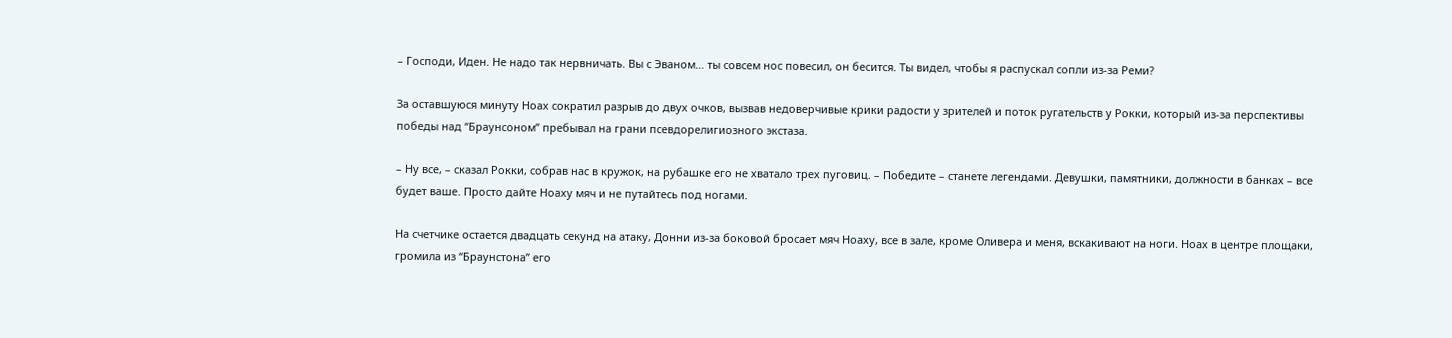– Господи, Иден. Не надо так нервничать. Вы с Эваном… ты совсем нос повесил, он бесится. Ты видел, чтобы я распускал сопли из-за Реми?

За оставшуюся минуту Ноах сократил разрыв до двух очков, вызвав недоверчивые крики радости у зрителей и поток ругательств у Рокки, который из-за перспективы победы над “Браунсоном” пребывал на грани псевдорелигиозного экстаза.

– Ну все, – сказал Рокки, собрав нас в кружок, на рубашке его не хватало трех пуговиц. – Победите – станете легендами. Девушки, памятники, должности в банках – все будет ваше. Просто дайте Ноаху мяч и не путайтесь под ногами.

На счетчике остается двадцать секунд на атаку, Донни из-за боковой бросает мяч Ноаху, все в зале, кроме Оливера и меня, вскакивают на ноги. Ноах в центре площаки, громила из “Браунстона” его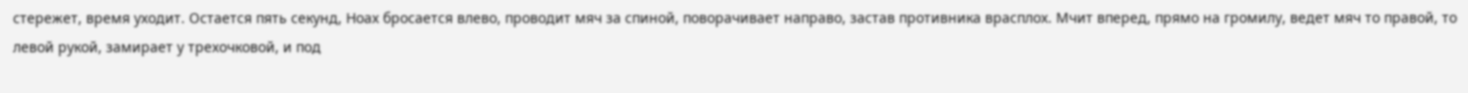стережет, время уходит. Остается пять секунд, Ноах бросается влево, проводит мяч за спиной, поворачивает направо, застав противника врасплох. Мчит вперед, прямо на громилу, ведет мяч то правой, то левой рукой, замирает у трехочковой, и под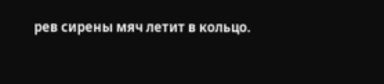рев сирены мяч летит в кольцо.